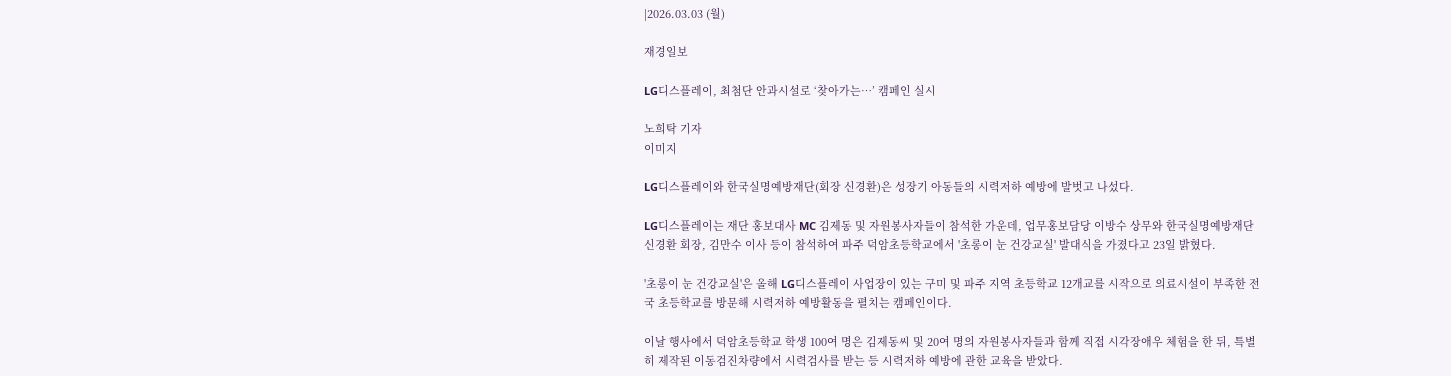|2026.03.03 (월)

재경일보

LG디스플레이, 최첨단 안과시설로 ‘찾아가는…’ 캠페인 실시

노희탁 기자
이미지

LG디스플레이와 한국실명예방재단(회장 신경환)은 성장기 아동들의 시력저하 예방에 발벗고 나섰다.

LG디스플레이는 재단 홍보대사 MC 김제동 및 자원봉사자들이 참석한 가운데, 업무홍보담당 이방수 상무와 한국실명예방재단 신경환 회장, 김만수 이사 등이 참석하여 파주 덕암초등학교에서 '초롱이 눈 건강교실' 발대식을 가졌다고 23일 밝혔다.

'초롱이 눈 건강교실'은 올해 LG디스플레이 사업장이 있는 구미 및 파주 지역 초등학교 12개교를 시작으로 의료시설이 부족한 전국 초등학교를 방문해 시력저하 예방활동을 펼치는 캠페인이다.

이날 행사에서 덕암초등학교 학생 100여 명은 김제동씨 및 20여 명의 자원봉사자들과 함께 직접 시각장애우 체험을 한 뒤, 특별히 제작된 이동검진차량에서 시력검사를 받는 등 시력저하 예방에 관한 교육을 받았다.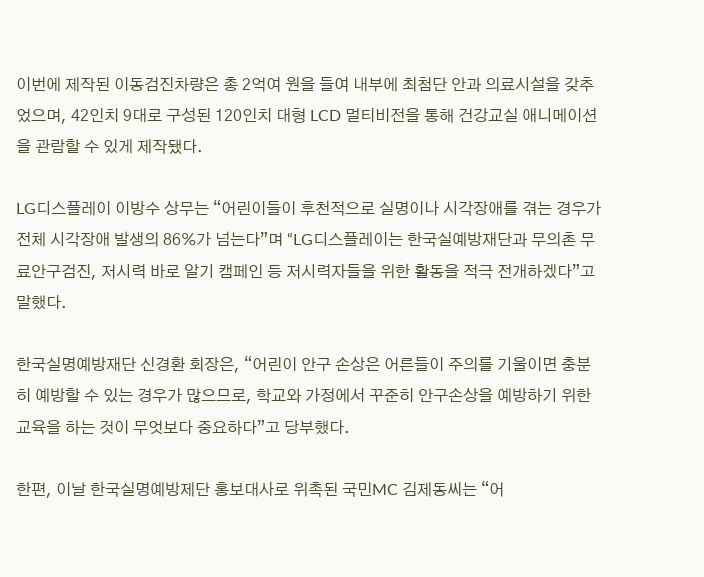이번에 제작된 이동검진차량은 총 2억여 원을 들여 내부에 최첨단 안과 의료시설을 갖추었으며, 42인치 9대로 구성된 120인치 대형 LCD 멀티비전을 통해 건강교실 애니메이션을 관람할 수 있게 제작됐다.

LG디스플레이 이방수 상무는 “어린이들이 후천적으로 실명이나 시각장애를 겪는 경우가 전체 시각장애 발생의 86%가 넘는다”며 “LG디스플레이는 한국실예방재단과 무의촌 무료안구검진, 저시력 바로 알기 캠페인 등 저시력자들을 위한 활동을 적극 전개하겠다”고 말했다.

한국실명예방재단 신경환 회장은, “어린이 안구 손상은 어른들이 주의를 기울이면 충분히 예방할 수 있는 경우가 많으므로, 학교와 가정에서 꾸준히 안구손상을 예방하기 위한 교육을 하는 것이 무엇보다 중요하다”고 당부했다.

한편, 이날 한국실명예방제단 홍보대사로 위촉된 국민MC 김제동씨는 “어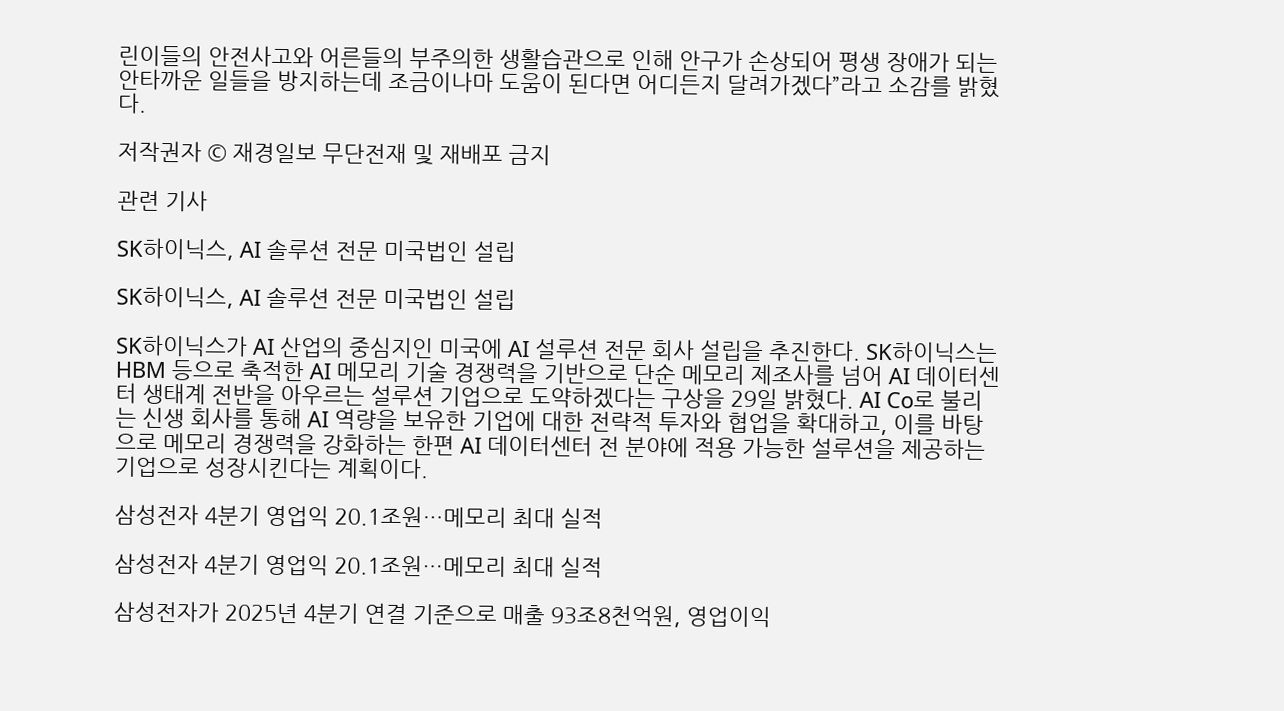린이들의 안전사고와 어른들의 부주의한 생활습관으로 인해 안구가 손상되어 평생 장애가 되는 안타까운 일들을 방지하는데 조금이나마 도움이 된다면 어디든지 달려가겠다”라고 소감를 밝혔다.

저작권자 © 재경일보 무단전재 및 재배포 금지

관련 기사

SK하이닉스, AI 솔루션 전문 미국법인 설립

SK하이닉스, AI 솔루션 전문 미국법인 설립

SK하이닉스가 AI 산업의 중심지인 미국에 AI 설루션 전문 회사 설립을 추진한다. SK하이닉스는 HBM 등으로 축적한 AI 메모리 기술 경쟁력을 기반으로 단순 메모리 제조사를 넘어 AI 데이터센터 생태계 전반을 아우르는 설루션 기업으로 도약하겠다는 구상을 29일 밝혔다. AI Co로 불리는 신생 회사를 통해 AI 역량을 보유한 기업에 대한 전략적 투자와 협업을 확대하고, 이를 바탕으로 메모리 경쟁력을 강화하는 한편 AI 데이터센터 전 분야에 적용 가능한 설루션을 제공하는 기업으로 성장시킨다는 계획이다.

삼성전자 4분기 영업익 20.1조원…메모리 최대 실적

삼성전자 4분기 영업익 20.1조원…메모리 최대 실적

삼성전자가 2025년 4분기 연결 기준으로 매출 93조8천억원, 영업이익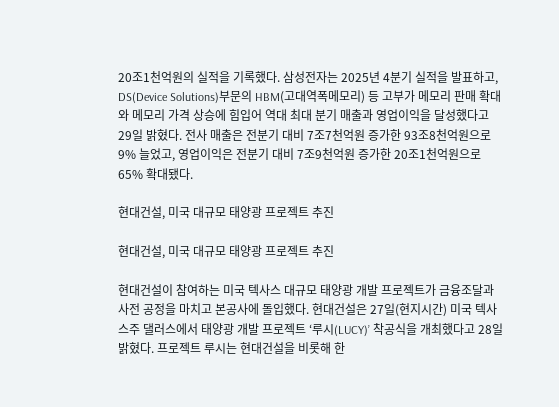20조1천억원의 실적을 기록했다. 삼성전자는 2025년 4분기 실적을 발표하고, DS(Device Solutions)부문의 HBM(고대역폭메모리) 등 고부가 메모리 판매 확대와 메모리 가격 상승에 힘입어 역대 최대 분기 매출과 영업이익을 달성했다고 29일 밝혔다. 전사 매출은 전분기 대비 7조7천억원 증가한 93조8천억원으로 9% 늘었고, 영업이익은 전분기 대비 7조9천억원 증가한 20조1천억원으로 65% 확대됐다.

현대건설, 미국 대규모 태양광 프로젝트 추진

현대건설, 미국 대규모 태양광 프로젝트 추진

현대건설이 참여하는 미국 텍사스 대규모 태양광 개발 프로젝트가 금융조달과 사전 공정을 마치고 본공사에 돌입했다. 현대건설은 27일(현지시간) 미국 텍사스주 댈러스에서 태양광 개발 프로젝트 ‘루시(LUCY)’ 착공식을 개최했다고 28일 밝혔다. 프로젝트 루시는 현대건설을 비롯해 한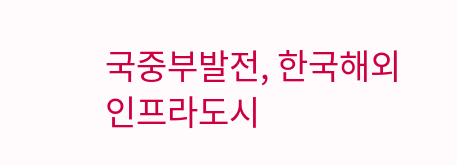국중부발전, 한국해외인프라도시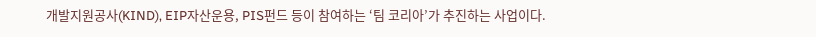개발지원공사(KIND), EIP자산운용, PIS펀드 등이 참여하는 ‘팀 코리아’가 추진하는 사업이다.